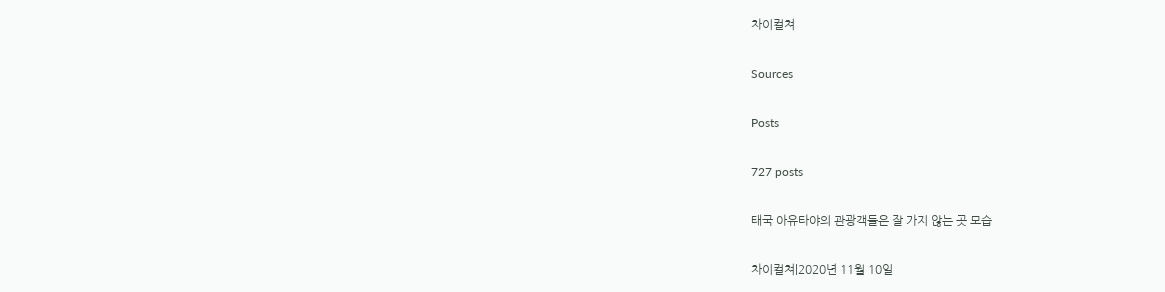차이컬쳐

Sources

Posts

727 posts

태국 아유타야의 관광객들은 잘 가지 않는 곳 모습

차이컬쳐|2020년 11월 10일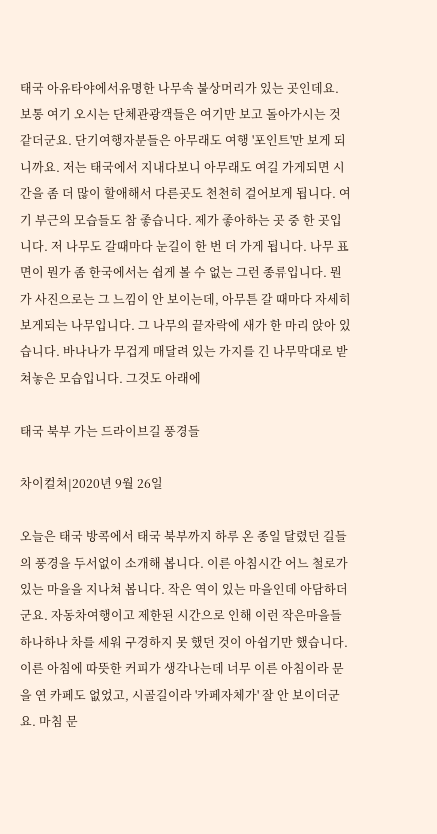태국 아유타야에서유명한 나무속 불상머리가 있는 곳인데요. 보통 여기 오시는 단체관광객들은 여기만 보고 돌아가시는 것 같더군요. 단기여행자분들은 아무래도 여행 '포인트'만 보게 되니까요. 저는 태국에서 지내다보니 아무래도 여길 가게되면 시간을 좀 더 많이 할애해서 다른곳도 천천히 걸어보게 됩니다. 여기 부근의 모습들도 참 좋습니다. 제가 좋아하는 곳 중 한 곳입니다. 저 나무도 갈때마다 눈길이 한 번 더 가게 됩니다. 나무 표면이 뭔가 좀 한국에서는 쉽게 볼 수 없는 그런 종류입니다. 뭔가 사진으로는 그 느낌이 안 보이는데, 아무튼 갈 때마다 자세히 보게되는 나무입니다. 그 나무의 끝자락에 새가 한 마리 앉아 있습니다. 바나나가 무겁게 매달려 있는 가지를 긴 나무막대로 받쳐놓은 모습입니다. 그것도 아래에

태국 북부 가는 드라이브길 풍경들

차이컬쳐|2020년 9월 26일

오늘은 태국 방콕에서 태국 북부까지 하루 온 종일 달렸던 길들의 풍경을 두서없이 소개해 봅니다. 이른 아침시간 어느 철로가 있는 마을을 지나쳐 봅니다. 작은 역이 있는 마을인데 아담하더군요. 자동차여행이고 제한된 시간으로 인해 이런 작은마을들 하나하나 차를 세워 구경하지 못 했던 것이 아쉽기만 했습니다. 이른 아침에 따뜻한 커피가 생각나는데 너무 이른 아침이라 문을 연 카페도 없었고, 시골길이라 '카페자체가' 잘 안 보이더군요. 마침 문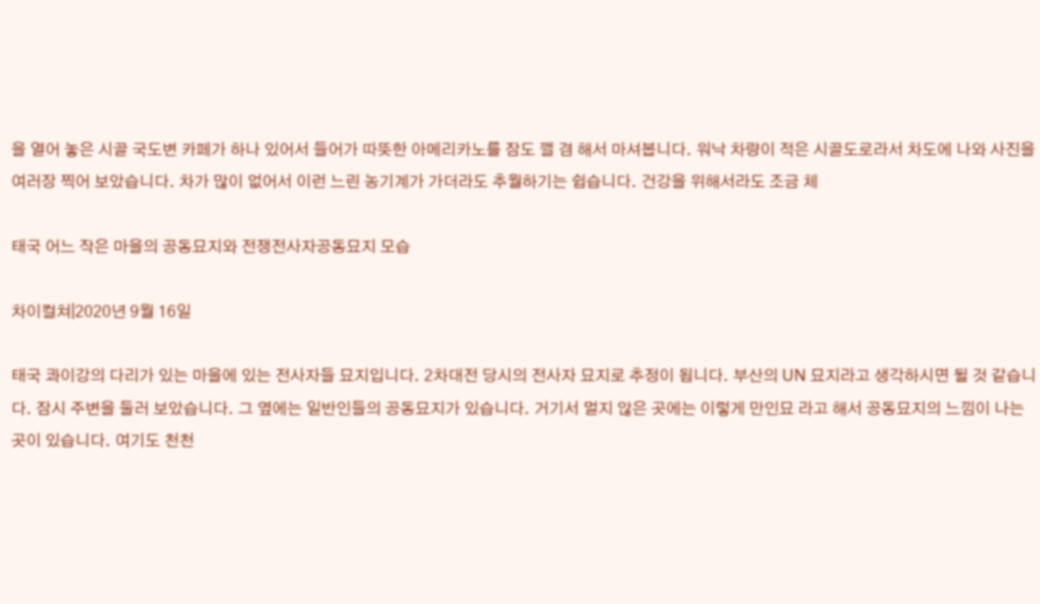을 열어 놓은 시골 국도변 카페가 하나 있어서 들어가 따뜻한 아메리카노를 잠도 깰 겸 해서 마셔봅니다. 워낙 차량이 적은 시골도로라서 차도에 나와 사진을 여러장 찍어 보았습니다. 차가 많이 없어서 이런 느린 농기계가 가더라도 추월하기는 쉽습니다. 건강을 위해서라도 조금 체

태국 어느 작은 마을의 공동묘지와 전쟁전사자공동묘지 모습

차이컬쳐|2020년 9월 16일

태국 콰이강의 다리가 있는 마을에 있는 전사자들 묘지입니다. 2차대전 당시의 전사자 묘지로 추정이 됩니다. 부산의 UN 묘지라고 생각하시면 될 것 같습니다. 잠시 주변을 둘러 보았습니다. 그 옆에는 일반인들의 공동묘지가 있습니다. 거기서 멀지 않은 곳에는 이렇게 만인묘 라고 해서 공동묘지의 느낌이 나는 곳이 있습니다. 여기도 천천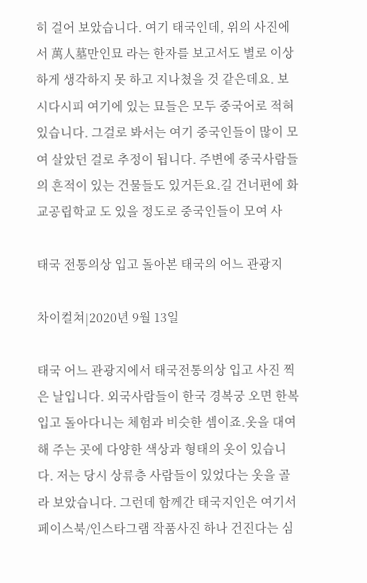히 걸어 보았습니다. 여기 태국인데, 위의 사진에서 萬人墓만인묘 라는 한자를 보고서도 별로 이상하게 생각하지 못 하고 지나쳤을 것 같은데요. 보시다시피 여기에 있는 묘들은 모두 중국어로 적혀 있습니다. 그걸로 봐서는 여기 중국인들이 많이 모여 살았던 걸로 추정이 됩니다. 주변에 중국사람들의 흔적이 있는 건물들도 있거든요.길 건너편에 화교공립학교 도 있을 정도로 중국인들이 모여 사

태국 전통의상 입고 돌아본 태국의 어느 관광지

차이컬쳐|2020년 9월 13일

태국 어느 관광지에서 태국전통의상 입고 사진 찍은 날입니다. 외국사람들이 한국 경복궁 오면 한복입고 돌아다니는 체험과 비슷한 셈이죠.옷을 대여해 주는 곳에 다양한 색상과 형태의 옷이 있습니다. 저는 당시 상류층 사람들이 있었다는 옷을 골라 보았습니다. 그런데 함께간 태국지인은 여기서 페이스북/인스타그램 작품사진 하나 건진다는 심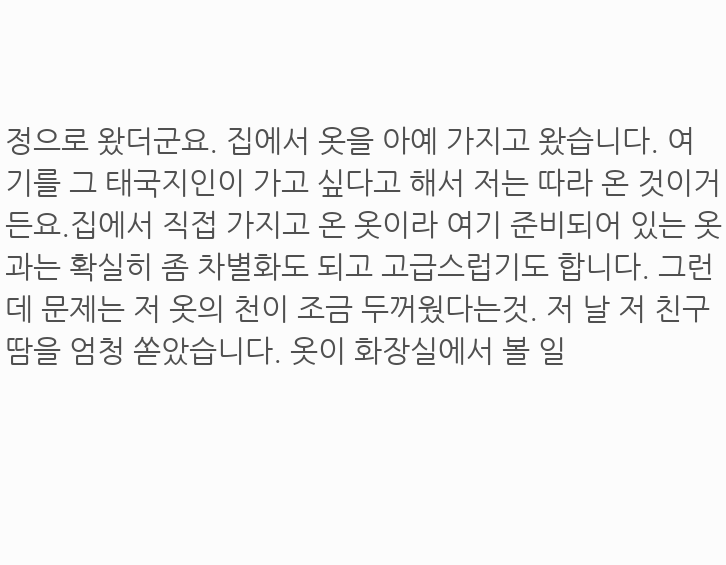정으로 왔더군요. 집에서 옷을 아예 가지고 왔습니다. 여기를 그 태국지인이 가고 싶다고 해서 저는 따라 온 것이거든요.집에서 직접 가지고 온 옷이라 여기 준비되어 있는 옷과는 확실히 좀 차별화도 되고 고급스럽기도 합니다. 그런데 문제는 저 옷의 천이 조금 두꺼웠다는것. 저 날 저 친구 땀을 엄청 쏟았습니다. 옷이 화장실에서 볼 일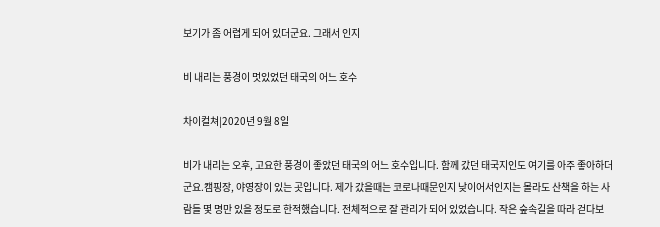보기가 좀 어렵게 되어 있더군요. 그래서 인지

비 내리는 풍경이 멋있었던 태국의 어느 호수

차이컬쳐|2020년 9월 8일

비가 내리는 오후, 고요한 풍경이 좋았던 태국의 어느 호수입니다. 함께 갔던 태국지인도 여기를 아주 좋아하더군요.캠핑장, 야영장이 있는 곳입니다. 제가 갔을때는 코로나때문인지 낮이어서인지는 몰라도 산책을 하는 사람들 몇 명만 있을 정도로 한적했습니다. 전체적으로 잘 관리가 되어 있었습니다. 작은 숲속길을 따라 걷다보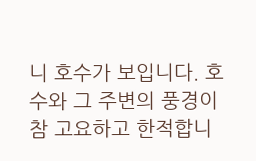니 호수가 보입니다. 호수와 그 주변의 풍경이 참 고요하고 한적합니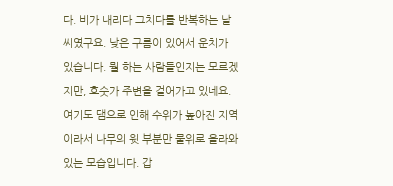다. 비가 내리다 그치다를 반복하는 날씨였구요. 낮은 구름이 있어서 운치가 있습니다. 뭘 하는 사람들인지는 모르겠지만, 호숫가 주변을 걸어가고 있네요.여기도 댐으로 인해 수위가 높아진 지역이라서 나무의 윗 부분만 물위로 올라와 있는 모습입니다. 갑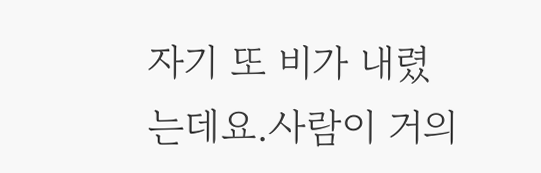자기 또 비가 내렸는데요.사람이 거의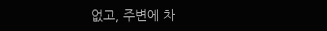없고, 주변에 차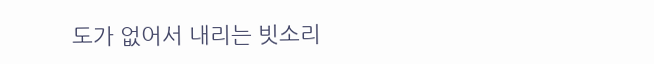도가 없어서 내리는 빗소리